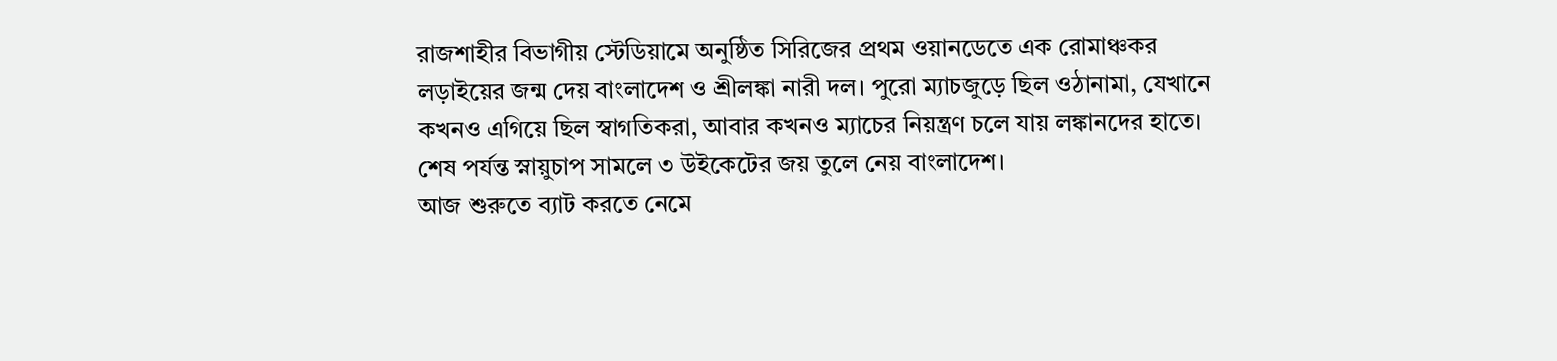রাজশাহীর বিভাগীয় স্টেডিয়ামে অনুষ্ঠিত সিরিজের প্রথম ওয়ানডেতে এক রোমাঞ্চকর লড়াইয়ের জন্ম দেয় বাংলাদেশ ও শ্রীলঙ্কা নারী দল। পুরো ম্যাচজুড়ে ছিল ওঠানামা, যেখানে কখনও এগিয়ে ছিল স্বাগতিকরা, আবার কখনও ম্যাচের নিয়ন্ত্রণ চলে যায় লঙ্কানদের হাতে। শেষ পর্যন্ত স্নায়ুচাপ সামলে ৩ উইকেটের জয় তুলে নেয় বাংলাদেশ।
আজ শুরুতে ব্যাট করতে নেমে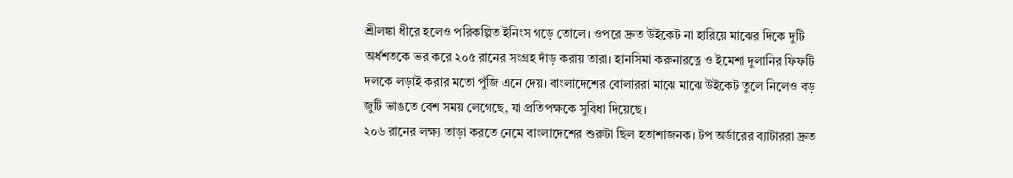শ্রীলঙ্কা ধীরে হলেও পরিকল্পিত ইনিংস গড়ে তোলে। ওপরে দ্রুত উইকেট না হারিয়ে মাঝের দিকে দুটি অর্ধশতকে ভর করে ২০৫ রানের সংগ্রহ দাঁড় করায় তারা। হানসিমা করুনারত্নে ও ইমেশা দুলানির ফিফটি দলকে লড়াই করার মতো পুঁজি এনে দেয়। বাংলাদেশের বোলাররা মাঝে মাঝে উইকেট তুলে নিলেও বড় জুটি ভাঙতে বেশ সময় লেগেছে, যা প্রতিপক্ষকে সুবিধা দিয়েছে।
২০৬ রানের লক্ষ্য তাড়া করতে নেমে বাংলাদেশের শুরুটা ছিল হতাশাজনক। টপ অর্ডারের ব্যাটাররা দ্রুত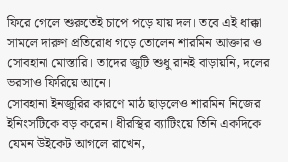ফিরে গেলে শুরুতেই চাপে পড়ে যায় দল। তবে এই ধাক্কা সামলে দারুণ প্রতিরোধ গড়ে তোলেন শারমিন আক্তার ও সোবহানা মোস্তারি। তাদের জুটি শুধু রানই বাড়ায়নি, দলের ভরসাও ফিরিয়ে আনে।
সোবহানা ইনজুরির কারণে মাঠ ছাড়লেও শারমিন নিজের ইনিংসটিকে বড় করেন। ধীরস্থির ব্যাটিংয়ে তিনি একদিকে যেমন উইকেট আগলে রাখেন,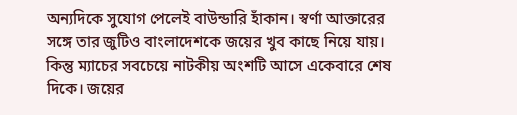অন্যদিকে সুযোগ পেলেই বাউন্ডারি হাঁকান। স্বর্ণা আক্তারের সঙ্গে তার জুটিও বাংলাদেশকে জয়ের খুব কাছে নিয়ে যায়।
কিন্তু ম্যাচের সবচেয়ে নাটকীয় অংশটি আসে একেবারে শেষ দিকে। জয়ের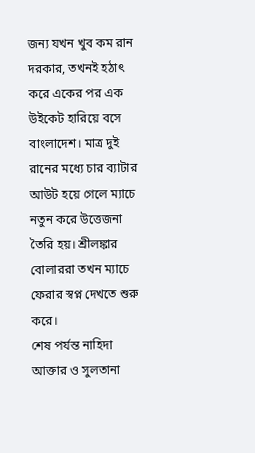জন্য যখন খুব কম রান দরকার, তখনই হঠাৎ করে একের পর এক উইকেট হারিয়ে বসে বাংলাদেশ। মাত্র দুই রানের মধ্যে চার ব্যাটার আউট হয়ে গেলে ম্যাচে নতুন করে উত্তেজনা তৈরি হয়। শ্রীলঙ্কার বোলাররা তখন ম্যাচে ফেরার স্বপ্ন দেখতে শুরু করে।
শেষ পর্যন্ত নাহিদা আক্তার ও সুলতানা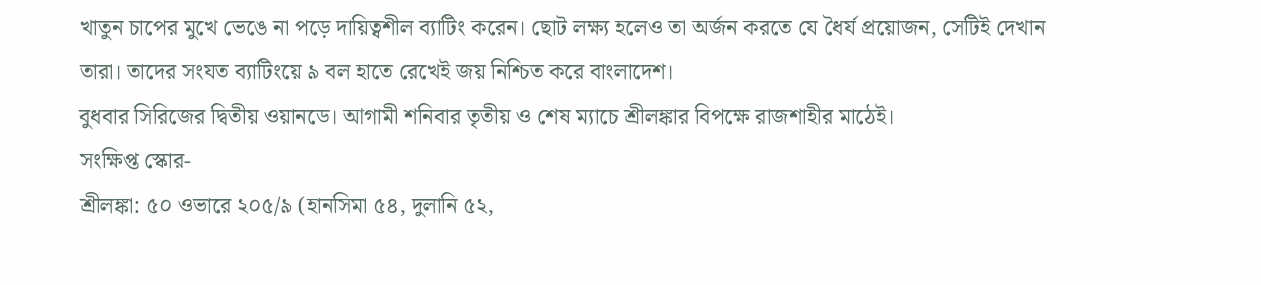খাতুন চাপের মুখে ভেঙে না পড়ে দায়িত্বশীল ব্যাটিং করেন। ছোট লক্ষ্য হলেও তা অর্জন করতে যে ধৈর্য প্রয়োজন, সেটিই দেখান তারা। তাদের সংযত ব্যাটিংয়ে ৯ বল হাতে রেখেই জয় নিশ্চিত করে বাংলাদেশ।
বুধবার সিরিজের দ্বিতীয় ওয়ানডে। আগামী শনিবার তৃতীয় ও শেষ ম্যাচে শ্রীলঙ্কার বিপক্ষে রাজশাহীর মাঠেই।
সংক্ষিপ্ত স্কোর-
শ্রীলঙ্কা: ৫০ ওভারে ২০৫/৯ (হানসিমা ৫৪, দুলানি ৫২,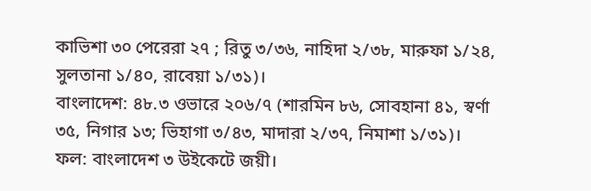কাভিশা ৩০ পেরেরা ২৭ ; রিতু ৩/৩৬, নাহিদা ২/৩৮, মারুফা ১/২৪, সুলতানা ১/৪০, রাবেয়া ১/৩১)।
বাংলাদেশ: ৪৮.৩ ওভারে ২০৬/৭ (শারমিন ৮৬, সোবহানা ৪১, স্বর্ণা ৩৫, নিগার ১৩; ভিহাগা ৩/৪৩, মাদারা ২/৩৭, নিমাশা ১/৩১)।
ফল: বাংলাদেশ ৩ উইকেটে জয়ী।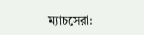ম্যাচসেরা: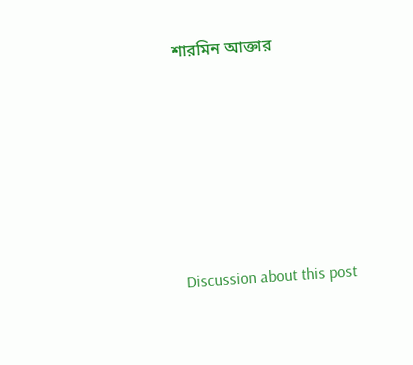শারমিন আক্তার










Discussion about this post